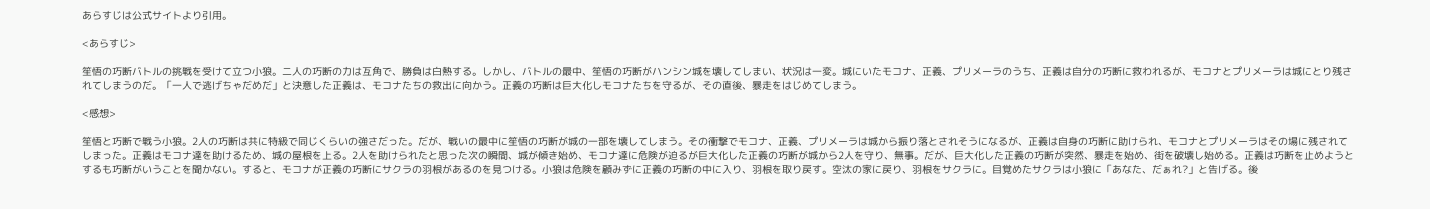あらすじは公式サイトより引用。

<あらすじ>

笙悟の巧断バトルの挑戦を受けて立つ小狼。二人の巧断の力は互角で、勝負は白熱する。しかし、バトルの最中、笙悟の巧断がハンシン城を壊してしまい、状況は一変。城にいたモコナ、正義、プリメーラのうち、正義は自分の巧断に救われるが、モコナとプリメーラは城にとり残されてしまうのだ。「一人で逃げちゃだめだ」と決意した正義は、モコナたちの救出に向かう。正義の巧断は巨大化しモコナたちを守るが、その直後、暴走をはじめてしまう。

<感想>

笙悟と巧断で戦う小狼。2人の巧断は共に特級で同じくらいの強さだった。だが、戦いの最中に笙悟の巧断が城の一部を壊してしまう。その衝撃でモコナ、正義、プリメーラは城から振り落とされそうになるが、正義は自身の巧断に助けられ、モコナとプリメーラはその場に残されてしまった。正義はモコナ達を助けるため、城の屋根を上る。2人を助けられたと思った次の瞬間、城が傾き始め、モコナ達に危険が迫るが巨大化した正義の巧断が城から2人を守り、無事。だが、巨大化した正義の巧断が突然、暴走を始め、街を破壊し始める。正義は巧断を止めようとするも巧断がいうことを聞かない。すると、モコナが正義の巧断にサクラの羽根があるのを見つける。小狼は危険を顧みずに正義の巧断の中に入り、羽根を取り戻す。空汰の家に戻り、羽根をサクラに。目覚めたサクラは小狼に「あなた、だぁれ?」と告げる。後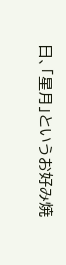日、「星月」というお好み焼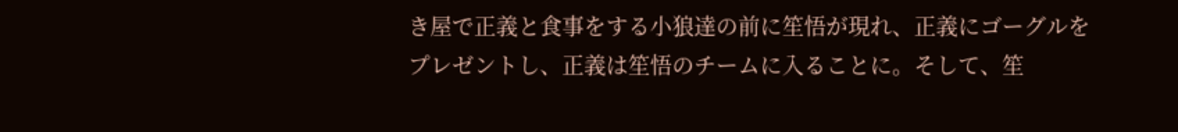き屋で正義と食事をする小狼達の前に笙悟が現れ、正義にゴーグルをプレゼントし、正義は笙悟のチームに入ることに。そして、笙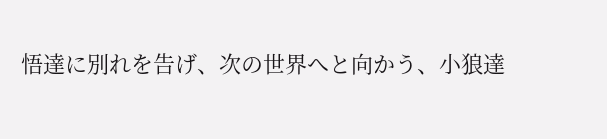悟達に別れを告げ、次の世界へと向かう、小狼達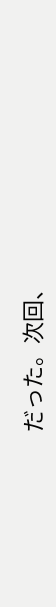だった。次回、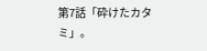第7話「砕けたカタミ」。